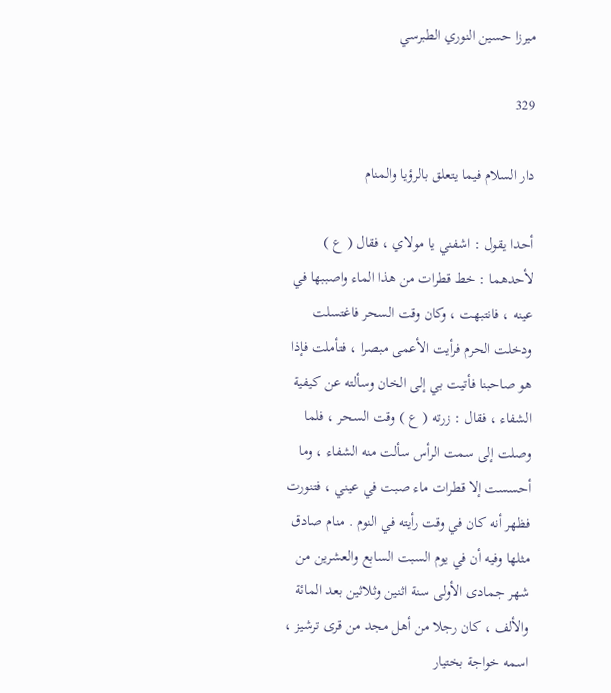ميرزا حسين النوري الطبرسي

329

دار السلام فيما يتعلق بالرؤيا والمنام

أحدا يقول : اشفني يا مولاي ، فقال ( ع ) لأحدهما : خط قطرات من هذا الماء واصببها في عينه ، فانتبهت ، وكان وقت السحر فاغتسلت ودخلت الحرم فرأيت الأعمى مبصرا ، فتأملت فإذا هو صاحبنا فأتيت بي إلى الخان وسألته عن كيفية الشفاء ، فقال : زرته ( ع ) وقت السحر ، فلما وصلت إلى سمت الرأس سألت منه الشفاء ، وما أحسست إلا قطرات ماء صبت في عيني ، فتنورت فظهر أنه كان في وقت رأيته في النوم . منام صادق مثلها وفيه أن في يوم السبت السابع والعشرين من شهر جمادى الأولى سنة اثنين وثلاثين بعد المائة والألف ، كان رجلا من أهل مجد من قرى ترشيز ، اسمه خواجة بختيار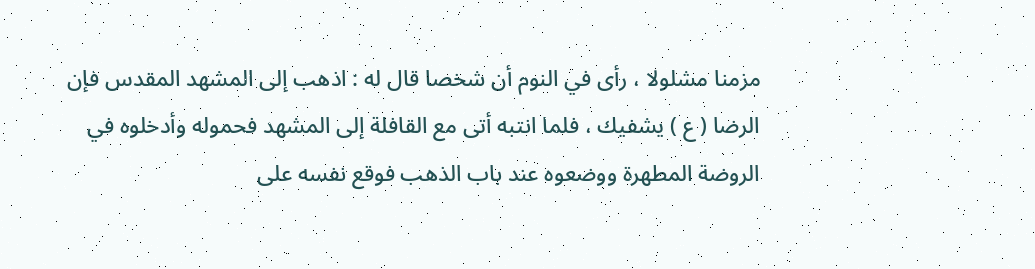مزمنا مشلولا ، رأى في النوم أن شخصا قال له : اذهب إلى المشهد المقدس فإن الرضا ( ع ) يشفيك ، فلما انتبه أتى مع القافلة إلى المشهد فحموله وأدخلوه في الروضة المطهرة ووضعوه عند باب الذهب فوقع نفسه على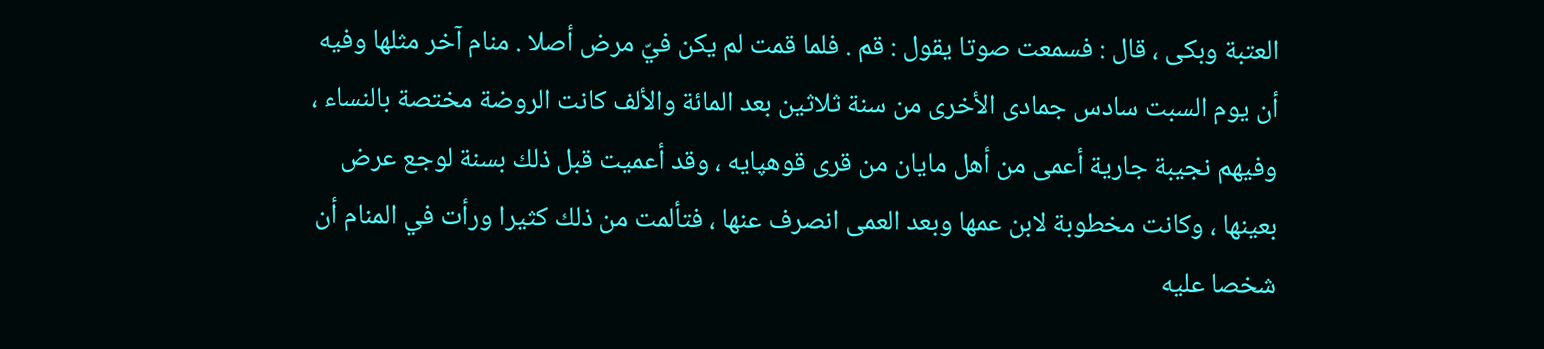العتبة وبكى ، قال : فسمعت صوتا يقول : قم . فلما قمت لم يكن فيّ مرض أصلا . منام آخر مثلها وفيه أن يوم السبت سادس جمادى الأخرى من سنة ثلاثين بعد المائة والألف كانت الروضة مختصة بالنساء ، وفيهم نجيبة جارية أعمى من أهل مايان من قرى قوهپايه ، وقد أعميت قبل ذلك بسنة لوجع عرض بعينها ، وكانت مخطوبة لابن عمها وبعد العمى انصرف عنها ، فتألمت من ذلك كثيرا ورأت في المنام أن شخصا عليه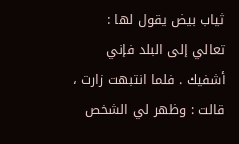ثياب بيض يقول لها : تعالي إلى البلد فإني أشفيك . فلما انتبهت زارت ، قالت : وظهر لي الشخص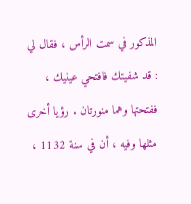المذكور في سمت الرأس ، فقال لي : قد شفيتك فافتحي عينيك ، ففتحتها وهما منورتان . رؤيا أخرى مثلها وفيه ، أن في سنة 1132 ،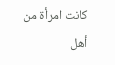كانت امرأة من أهل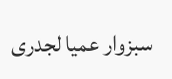سبزوار عميا لجدرى